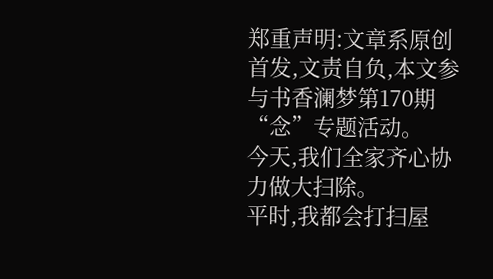郑重声明:文章系原创首发,文责自负,本文参与书香澜梦第170期“念”专题活动。
今天,我们全家齐心协力做大扫除。
平时,我都会打扫屋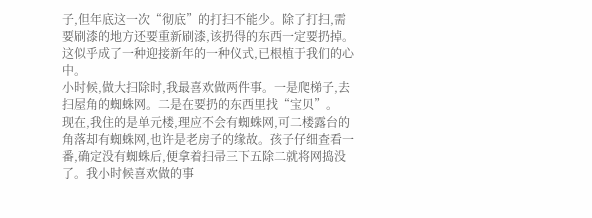子,但年底这一次“彻底”的打扫不能少。除了打扫,需要刷漆的地方还要重新刷漆,该扔得的东西一定要扔掉。这似乎成了一种迎接新年的一种仪式,已根植于我们的心中。
小时候,做大扫除时,我最喜欢做两件事。一是爬梯子,去扫屋角的蜘蛛网。二是在要扔的东西里找“宝贝”。
现在,我住的是单元楼,理应不会有蜘蛛网,可二楼露台的角落却有蜘蛛网,也许是老房子的缘故。孩子仔细查看一番,确定没有蜘蛛后,便拿着扫帚三下五除二就将网捣没了。我小时候喜欢做的事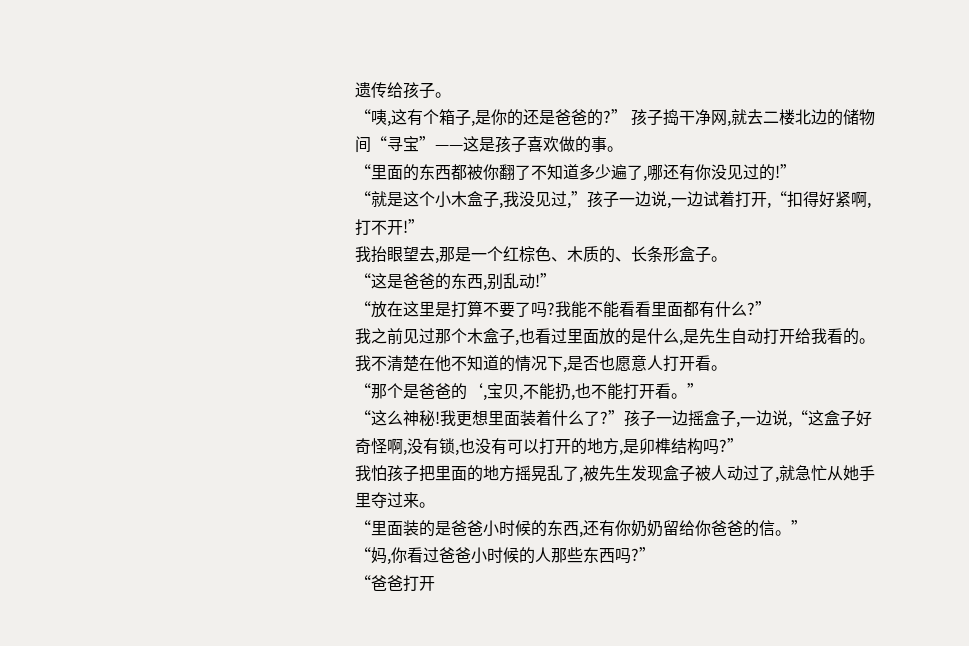遗传给孩子。
“咦,这有个箱子,是你的还是爸爸的?” 孩子捣干净网,就去二楼北边的储物间“寻宝”——这是孩子喜欢做的事。
“里面的东西都被你翻了不知道多少遍了,哪还有你没见过的!”
“就是这个小木盒子,我没见过,”孩子一边说,一边试着打开,“扣得好紧啊,打不开!”
我抬眼望去,那是一个红棕色、木质的、长条形盒子。
“这是爸爸的东西,别乱动!”
“放在这里是打算不要了吗?我能不能看看里面都有什么?”
我之前见过那个木盒子,也看过里面放的是什么,是先生自动打开给我看的。我不清楚在他不知道的情况下,是否也愿意人打开看。
“那个是爸爸的‘,宝贝,不能扔,也不能打开看。”
“这么神秘!我更想里面装着什么了?”孩子一边摇盒子,一边说,“这盒子好奇怪啊,没有锁,也没有可以打开的地方,是卯榫结构吗?”
我怕孩子把里面的地方摇晃乱了,被先生发现盒子被人动过了,就急忙从她手里夺过来。
“里面装的是爸爸小时候的东西,还有你奶奶留给你爸爸的信。”
“妈,你看过爸爸小时候的人那些东西吗?”
“爸爸打开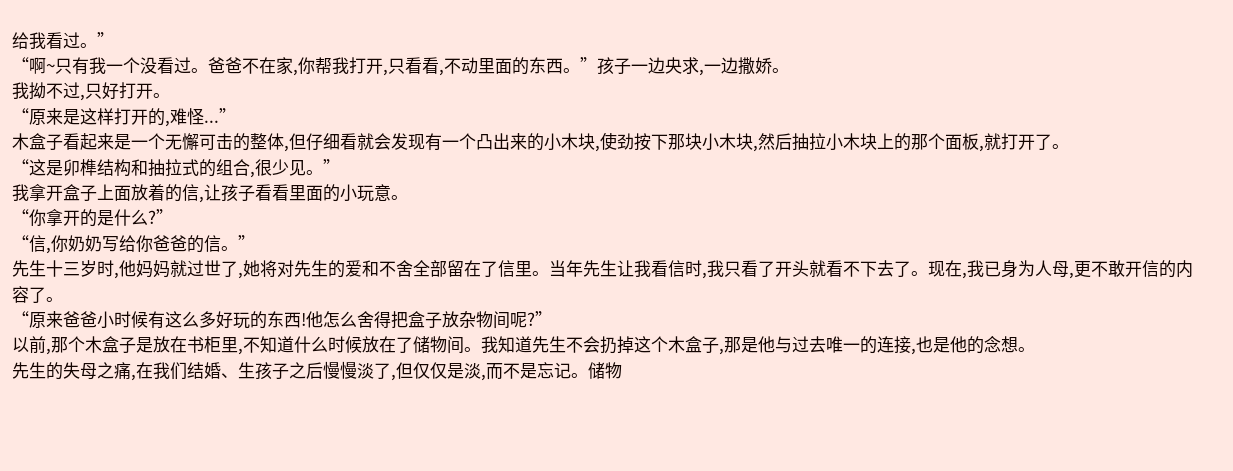给我看过。”
“啊~只有我一个没看过。爸爸不在家,你帮我打开,只看看,不动里面的东西。”孩子一边央求,一边撒娇。
我拗不过,只好打开。
“原来是这样打开的,难怪...”
木盒子看起来是一个无懈可击的整体,但仔细看就会发现有一个凸出来的小木块,使劲按下那块小木块,然后抽拉小木块上的那个面板,就打开了。
“这是卯榫结构和抽拉式的组合,很少见。”
我拿开盒子上面放着的信,让孩子看看里面的小玩意。
“你拿开的是什么?”
“信,你奶奶写给你爸爸的信。”
先生十三岁时,他妈妈就过世了,她将对先生的爱和不舍全部留在了信里。当年先生让我看信时,我只看了开头就看不下去了。现在,我已身为人母,更不敢开信的内容了。
“原来爸爸小时候有这么多好玩的东西!他怎么舍得把盒子放杂物间呢?”
以前,那个木盒子是放在书柜里,不知道什么时候放在了储物间。我知道先生不会扔掉这个木盒子,那是他与过去唯一的连接,也是他的念想。
先生的失母之痛,在我们结婚、生孩子之后慢慢淡了,但仅仅是淡,而不是忘记。储物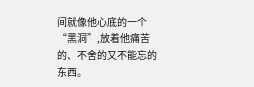间就像他心底的一个“黑洞”,放着他痛苦的、不舍的又不能忘的东西。